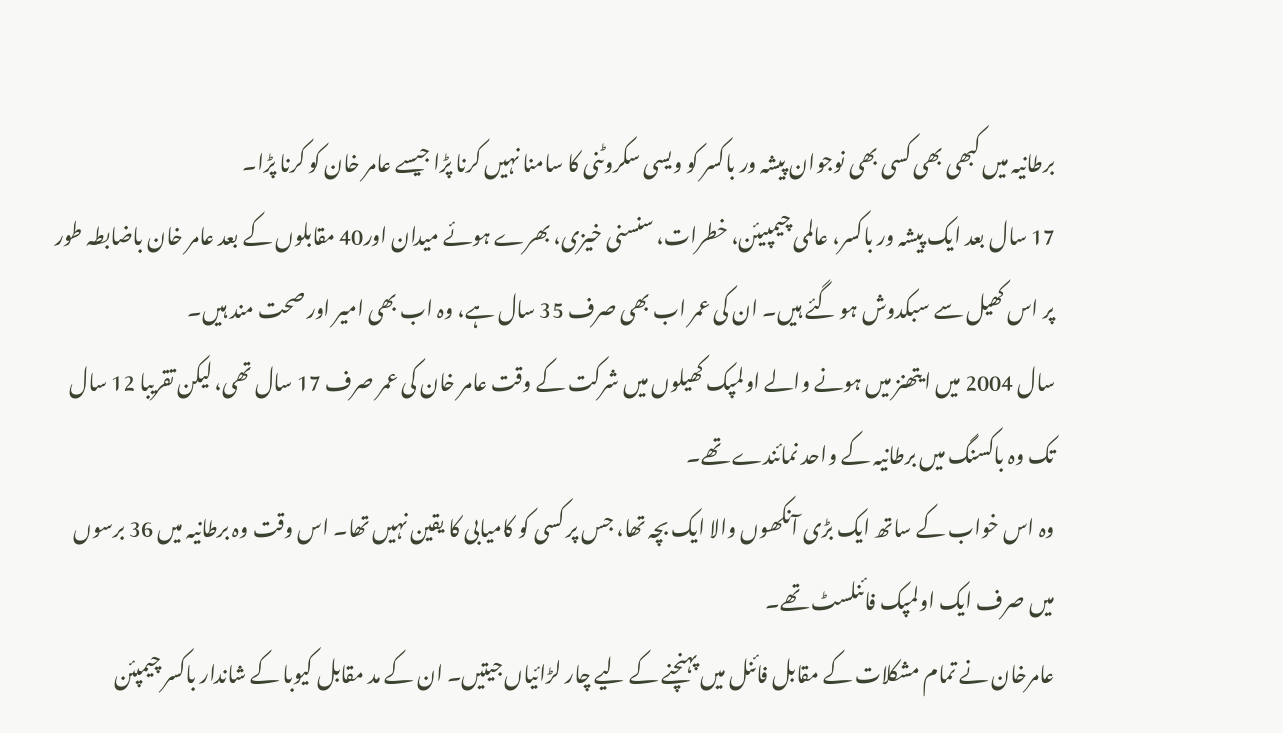برطانیہ میں کبھی بھی کسی بھی نوجوان پیشہ ور باکسر کو ویسی سکروٹنی کا سامنا نہیں کرنا پڑا جیسے عامر خان کو کرنا پڑا۔
17 سال بعد ایک پیشہ ور باکسر، عالمی چیمپیئن، خطرات، سنسنی خیزی، بھرے ہوئے میدان اور40 مقابلوں کے بعد عامر خان باضابطہ طور پر اس کھیل سے سبکدوش ہو گئے ہیں۔ ان کی عمر اب بھی صرف 35 سال ہے، وہ اب بھی امیر اور صحت مند ہیں۔
سال 2004 میں ایتھنز میں ہونے والے اولمپک کھیلوں میں شرکت کے وقت عامر خان کی عمر صرف 17 سال تھی، لیکن تقریبا 12 سال تک وہ باکسنگ میں برطانیہ کے واحد نمائندے تھے۔
وہ اس خواب کے ساتھ ایک بڑی آنکھوں والا ایک بچہ تھا، جس پر کسی کو کامیابی کا یقین نہیں تھا۔ اس وقت وہ برطانیہ میں 36 برسوں میں صرف ایک اولمپک فائنلسٹ تھے۔
عامرخان نے تمام مشکلات کے مقابل فائنل میں پہنچنے کے لیے چار لڑائیاں جیتیں۔ ان کے مد مقابل کیوبا کے شاندار باکسر چیمپئن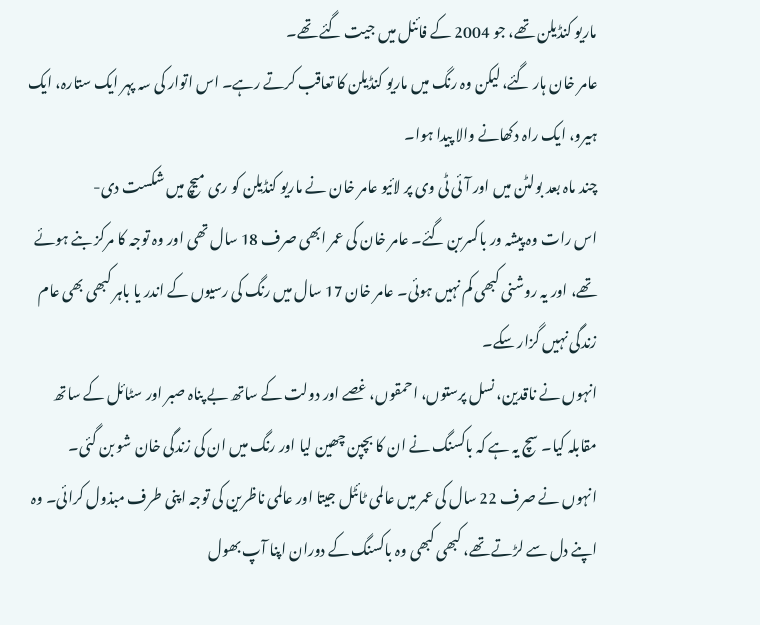ماریو کنڈیلن تھے، جو 2004 کے فائنل میں جیت گئے تھے۔
عامر خان ہار گئے، لیکن وہ رنگ میں ماریو کنڈیلن کا تعاقب کرتے رہے۔ اس اتوار کی سہ پہر ایک ستارہ، ایک ہیرو، ایک راہ دکھانے والا پیدا ہوا۔
چند ماہ بعد بولٹن میں اور آئی ٹی وی پر لائیو عامر خان نے ماریو کنڈیلن کو ری میچ میں شکست دی-
اس رات وہ پیشہ ور باکسربن گئے۔ عامر خان کی عمر ابھی صرف 18 سال تھی اور وہ توجہ کا مرکز بنے ہوئے تھے، اور یہ روشنی کبھی کم نہیں ہوئی۔ عامر خان 17 سال میں رنگ کی رسیوں کے اندر یا باہر کبھی بھی عام زندگی نہیں گزار سکے۔
انہوں نے ناقدین، نسل پرستوں، احمقوں، غصے اور دولت کے ساتھ بے پناہ صبر اور سٹائل کے ساتھ مقابلہ کیا۔ سچ یہ ہے کہ باکسنگ نے ان کا بچپن چھین لیا اور رنگ میں ان کی زندگی خان شو بن گئی۔
انہوں نے صرف 22 سال کی عمر میں عالمی ٹائٹل جیتا اور عالمی ناظرین کی توجہ اپنی طرف مبذول کرائی۔ وہ اپنے دل سے لڑتے تھے، کبھی کبھی وہ باکسنگ کے دوران اپنا آپ بھول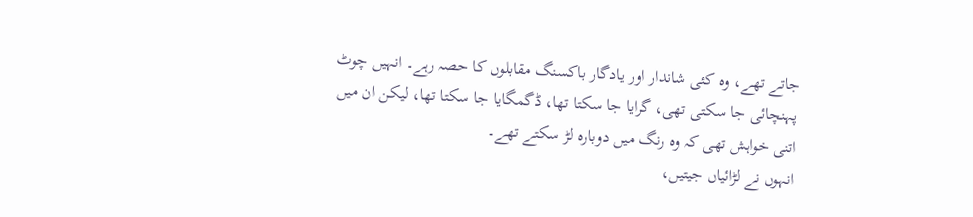جاتے تھے، وہ کئی شاندار اور یادگار باکسنگ مقابلوں کا حصہ رہے۔ انہیں چوٹ پہنچائی جا سکتی تھی، گرایا جا سکتا تھا، ڈگمگایا جا سکتا تھا، لیکن ان میں اتنی خواہش تھی کہ وہ رنگ میں دوبارہ لڑ سکتے تھے۔
انہوں نے لڑائیاں جیتیں،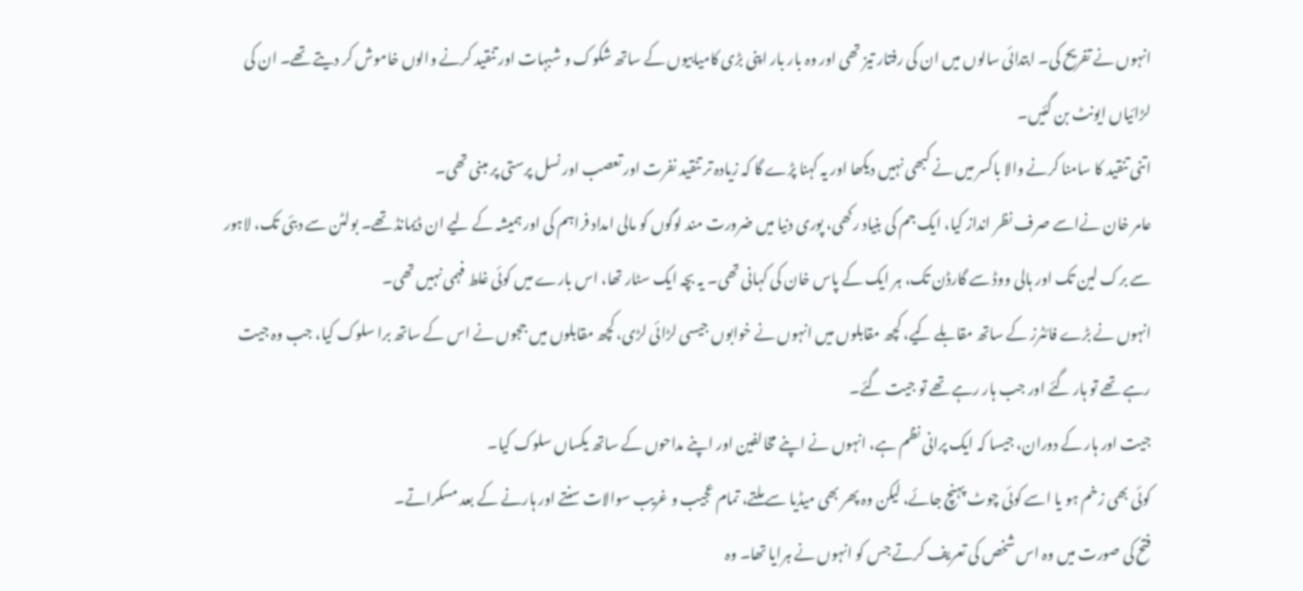انہوں نے تفریح کی۔ ابتدائی سالوں میں ان کی رفتار تیز تھی اور وہ بار بار اپنی بڑی کامیابیوں کے ساتھ شکوک و شبہات اور تنقید کرنے والوں خاموش کر دیتے تھے۔ ان کی لڑائیاں ایونٹ بن گئیں۔
اتنی تنقید کا سامنا کرنے والا باکسر میں نے کبھی نہیں دیکھا اور یہ کہنا پڑے گا کہ زیادہ تر تنقید نفرت اور تعصب اور نسل پرستی پر مبنی تھی۔
عامر خان نےاسے صرف نظر انداز کیا، ایک جم کی بنیاد رکھی، پوری دنیا میں ضرورت مند لوگوں کو مالی امداد فراہم کی اور ہمیشہ کے لیے ان ڈیمانڈ تھے۔ بولٹن سے دبئی تک، لاہور سے برک لین تک اور ہالی ووڈ سے گارڈن تک، ہر ایک کے پاس خان کی کہانی تھی۔ یہ بچہ ایک سٹار تھا، اس بارے میں کوئی غلط فہمی نہیں تھی۔
انہوں نے بڑے فائٹرز کے ساتھ مقابلے کیے، کچھ مقابلوں میں انہوں نے خوابوں جیسی لڑائی لڑی، کچھ مقابلوں میں ججوں نے اس کے ساتھ برا سلوک کیا، جب وہ جیت رہے تھے تو ہار گئے اور جب ہار رہے تھے تو جیت گئے۔
جیت اور ہار کے دوران، جیسا کہ ایک پرانی نظم ہے، انہوں نے اپنے مخالفین اور اپنے مداحوں کے ساتھ یکساں سلوک کیا۔
کوئی بھی زخم ہو یا اسے کوئی چوٹ پہنچ جائے، لیکن وہ پھر بھی میڈیا سے ملتے، تمام عجیب و غریب سوالات سنتے اور ہارنے کے بعد مسکراتے۔
فتح کی صورت میں وہ اس شخص کی تعریف کرتے جس کو انہوں نے ہرایا تھا۔ وہ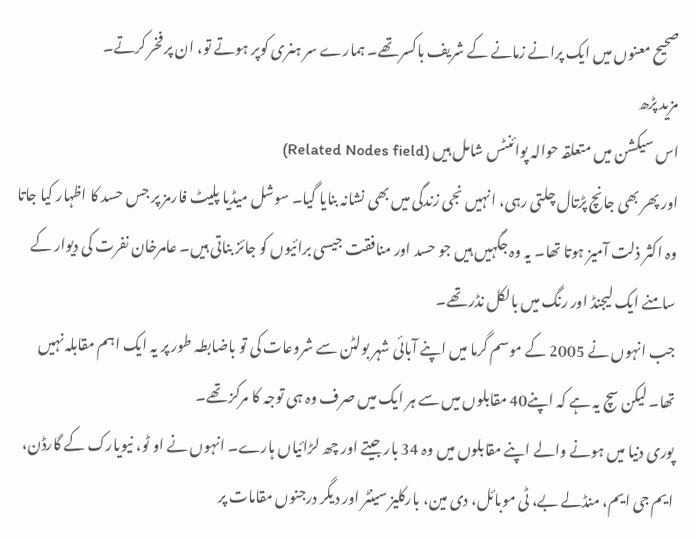صحیح معنوں میں ایک پرانے زمانے کے شریف باکسر تھے۔ ہمارے سر ہنری کوپر ہوتے تو، ان پر فخر کرتے۔
مزید پڑھ
اس سیکشن میں متعلقہ حوالہ پوائنٹس شامل ہیں (Related Nodes field)
اور پھر بھی جانچ پڑتال چلتی رہی، انہیں نجی زندگی میں بھی نشانہ بنایا گیا۔ سوشل میڈیا پلیٹ فارمز پر جس حسد کا اظہار کیا جاتا وہ اکثر ذلت آمیز ہوتا تھا۔ یہ وہ جگہیں ہیں جو حسد اور منافقت جیسی برائیوں کو جائز بناتی ہیں۔ عامرخان نفرت کی دیوار کے سامنے ایک لیجنڈ اور رنگ میں بالکل نڈر تھے۔
جب انہوں نے 2005 کے موسم گرما میں اپنے آبائی شہر بولٹن سے شروعات کی تو باضابطہ طور پر یہ ایک اہم مقابلہ نہیں تھا۔ لیکن سچ یہ ہے کہ اپنے40 مقابلوں میں سے ہر ایک میں صرف وہ ہی توجہ کا مرکز تھے۔
پوری دنیا میں ہونے والے اپنے مقابلوں میں وہ 34 بار جیتے اور چھ لڑائیاں ہارے۔ انہوں نے او ٹو، نیویارک کے گارڈن، ایم جی ایم، منڈلے بے، ٹی موبائل، دی مین، بارکلیز سینٹر اور دیگر درجنوں مقامات پر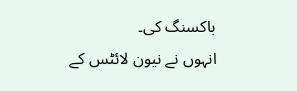باکسنگ کی۔
انہوں نے نیون لائٹس کے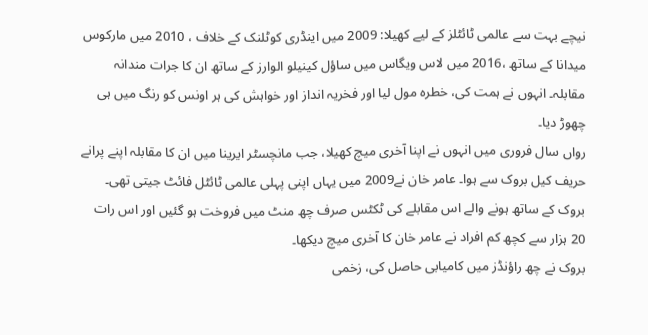نیچے بہت سے عالمی ٹائٹلز کے لیے کھیلا: 2009 میں اینڈری کوٹلنک کے خلاف ، 2010 میں مارکوس میدانا کے ساتھ ،2016 میں لاس ویگاس میں ساؤل کینیلو الوارز کے ساتھ ان کا جرات مندانہ مقابلہ۔ انہوں نے ہمت کی، خطرہ مول لیا اور فخریہ انداز اور خواہش کی ہر اونس کو رنگ میں ہی چھوڑ دیا۔
رواں سال فروری میں انہوں نے اپنا آخری میچ کھیلا، جب مانچسٹر ایرینا میں ان کا مقابلہ اپنے پرانے حریف کیل بروک سے ہوا۔ عامر خان نے2009 میں یہاں اپنی پہلی عالمی ٹائٹل فائٹ جیتی تھی۔
بروک کے ساتھ ہونے والے اس مقابلے کی ٹکٹس صرف چھ منٹ میں فروخت ہو گئیں اور اس رات 20 ہزار سے کچھ کم افراد نے عامر خان کا آخری میچ دیکھا۔
بروک نے چھ راؤنڈز میں کامیابی حاصل کی، زخمی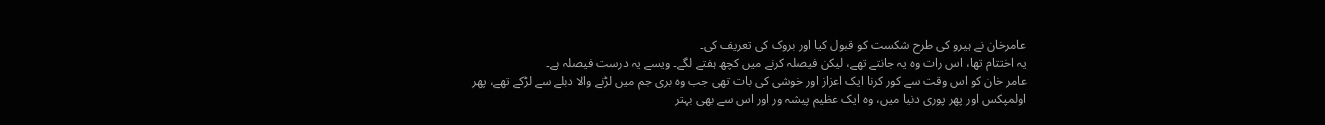عامرخان نے ہیرو کی طرح شکست کو قبول کیا اور بروک کی تعریف کی۔
یہ اختتام تھا، اس رات وہ یہ جانتے تھے، لیکن فیصلہ کرنے میں کچھ ہفتے لگے۔ ویسے یہ درست فیصلہ ہے۔
عامر خان کو اس وقت سے کور کرنا ایک اعزاز اور خوشی کی بات تھی جب وہ بری جم میں لڑنے والا دبلے سے لڑکے تھے، پھر اولمپکس اور پھر پوری دنیا میں، وہ ایک عظیم پیشہ ور اور اس سے بھی بہتر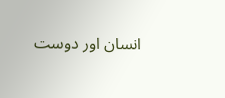انسان اور دوست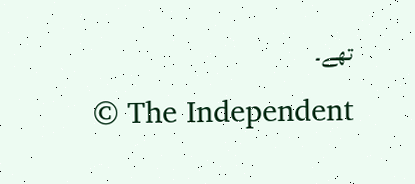تھے۔
© The Independent